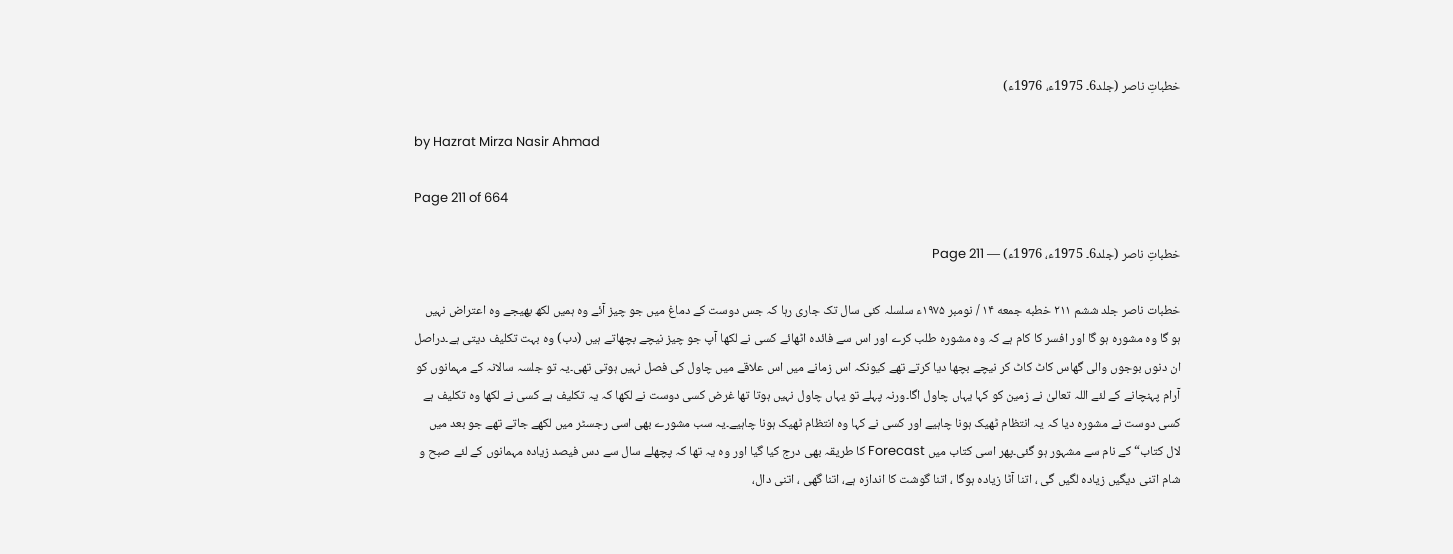خطباتِ ناصر (جلد6۔ 1975ء، 1976ء)

by Hazrat Mirza Nasir Ahmad

Page 211 of 664

خطباتِ ناصر (جلد6۔ 1975ء، 1976ء) — Page 211

خطبات ناصر جلد ششم ۲۱۱ خطبه جمعه ۱۴ / نومبر ۱۹۷۵ء سلسلہ کئی سال تک جاری رہا کہ جس دوست کے دماغ میں جو چیز آئے وہ ہمیں لکھ بھیجے وہ اعتراض نہیں ہو گا وہ مشورہ ہو گا اور افسر کا کام ہے کہ وہ مشورہ طلب کرے اور اس سے فائدہ اٹھائے کسی نے لکھا آپ جو چیز نیچے بچھاتے ہیں (دب) وہ بہت تکلیف دیتی ہے۔دراصل ان دنوں بوجوں والی گھاس کاٹ کاٹ کر نیچے بچھا دیا کرتے تھے کیونکہ اس زمانے میں اس علاقے میں چاول کی فصل نہیں ہوتی تھی۔یہ تو جلسہ سالانہ کے مہمانوں کو آرام پہنچانے کے لئے اللہ تعالیٰ نے زمین کو کہا یہاں چاول اگا۔ورنہ پہلے تو یہاں چاول نہیں ہوتا تھا غرض کسی دوست نے لکھا کہ یہ تکلیف ہے کسی نے لکھا وہ تکلیف ہے کسی دوست نے مشورہ دیا کہ یہ انتظام ٹھیک ہونا چاہیے اور کسی نے کہا وہ انتظام ٹھیک ہونا چاہیے۔یہ سب مشورے بھی اسی رجسٹر میں لکھے جاتے تھے جو بعد میں لال کتاب“ کے نام سے مشہور ہو گئی۔پھر اسی کتاب میں Forecast کا طریقہ بھی درج کیا گیا اور وہ یہ تھا کہ پچھلے سال سے دس فیصد زیادہ مہمانوں کے لئے صبح و شام اتنی دیگیں زیادہ لگیں گی ، اتنا آٹا زیادہ ہوگا ، اتنا گوشت کا اندازہ ہے، اتنا گھی ، اتنی دال،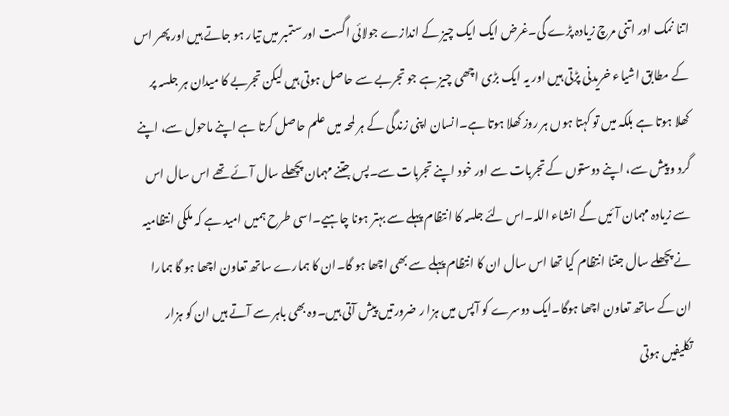اتنا نمک اور اتنی مرچ زیادہ پڑے گی۔غرض ایک ایک چیز کے اندازے جولائی اگست اور ستمبر میں تیار ہو جاتے ہیں اور پھر اس کے مطابق اشیاء خریدنی پڑتی ہیں اور یہ ایک بڑی اچھی چیز ہے جو تجربے سے حاصل ہوتی ہیں لیکن تجربے کا میدان ہر جلسہ پر کھلا ہوتا ہے بلکہ میں تو کہتا ہوں ہر روز کھلا ہوتا ہے۔انسان اپنی زندگی کے ہر لمحہ میں علم حاصل کرتا ہے اپنے ماحول سے، اپنے گرد و پیش سے، اپنے دوستوں کے تجربات سے اور خود اپنے تجربات سے۔پس جتنے مہمان پچھلے سال آئے تھے اس سال اس سے زیادہ مہمان آئیں گے انشاء اللہ۔اس لئے جلسہ کا انتظام پہلے سے بہتر ہونا چاہیے۔اسی طرح ہمیں امید ہے کہ ملکی انتظامیہ نے پچھلے سال جتنا انتظام کیا تھا اس سال ان کا انتظام پہلے سے بھی اچھا ہو گا۔ان کا ہمارے ساتھ تعاون اچھا ہو گا ہمارا ان کے ساتھ تعاون اچھا ہوگا۔ایک دوسرے کو آپس میں ہزا ر ضرورتیں پیش آتی ہیں۔وہ بھی باہر سے آتے ہیں ان کو ہزار تکلیفیں ہوتی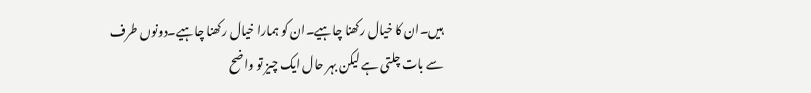ہیں۔ان کا خیال رکھنا چاہیے۔ان کو ہمارا خیال رکھنا چاہیے۔دونوں طرف سے بات چلتی ہے لیکن بہر حال ایک چیز تو واضح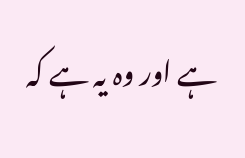ہے اور وہ یہ ہے کہ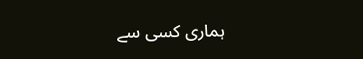ہماری کسی سے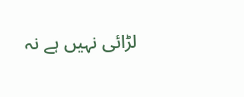لڑائی نہیں ہے نہ